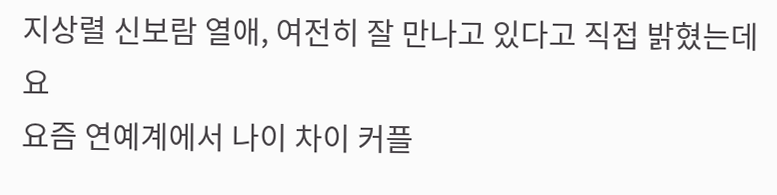지상렬 신보람 열애, 여전히 잘 만나고 있다고 직접 밝혔는데요
요즘 연예계에서 나이 차이 커플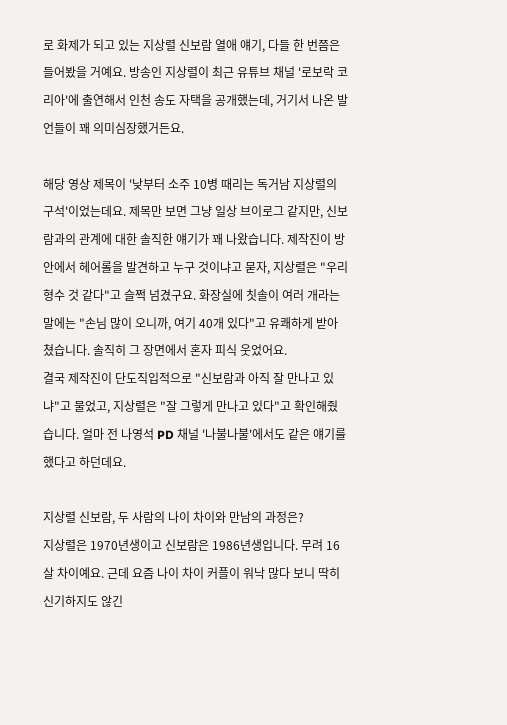로 화제가 되고 있는 지상렬 신보람 열애 얘기, 다들 한 번쯤은 들어봤을 거예요. 방송인 지상렬이 최근 유튜브 채널 '로보락 코리아'에 출연해서 인천 송도 자택을 공개했는데, 거기서 나온 발언들이 꽤 의미심장했거든요.

해당 영상 제목이 '낮부터 소주 10병 때리는 독거남 지상렬의 구석'이었는데요. 제목만 보면 그냥 일상 브이로그 같지만, 신보람과의 관계에 대한 솔직한 얘기가 꽤 나왔습니다. 제작진이 방 안에서 헤어롤을 발견하고 누구 것이냐고 묻자, 지상렬은 "우리 형수 것 같다"고 슬쩍 넘겼구요. 화장실에 칫솔이 여러 개라는 말에는 "손님 많이 오니까, 여기 40개 있다"고 유쾌하게 받아쳤습니다. 솔직히 그 장면에서 혼자 피식 웃었어요.
결국 제작진이 단도직입적으로 "신보람과 아직 잘 만나고 있냐"고 물었고, 지상렬은 "잘 그렇게 만나고 있다"고 확인해줬습니다. 얼마 전 나영석 PD 채널 '나불나불'에서도 같은 얘기를 했다고 하던데요.

지상렬 신보람, 두 사람의 나이 차이와 만남의 과정은?
지상렬은 1970년생이고 신보람은 1986년생입니다. 무려 16살 차이예요. 근데 요즘 나이 차이 커플이 워낙 많다 보니 딱히 신기하지도 않긴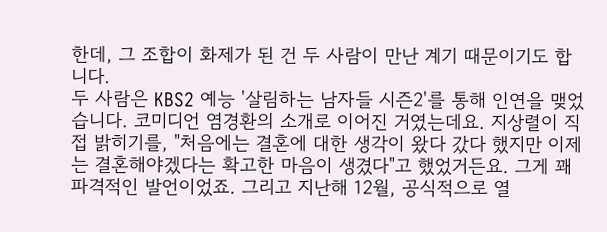한데, 그 조합이 화제가 된 건 두 사람이 만난 계기 때문이기도 합니다.
두 사람은 KBS2 예능 '살림하는 남자들 시즌2'를 통해 인연을 맺었습니다. 코미디언 염경환의 소개로 이어진 거였는데요. 지상렬이 직접 밝히기를, "처음에는 결혼에 대한 생각이 왔다 갔다 했지만 이제는 결혼해야겠다는 확고한 마음이 생겼다"고 했었거든요. 그게 꽤 파격적인 발언이었죠. 그리고 지난해 12월, 공식적으로 열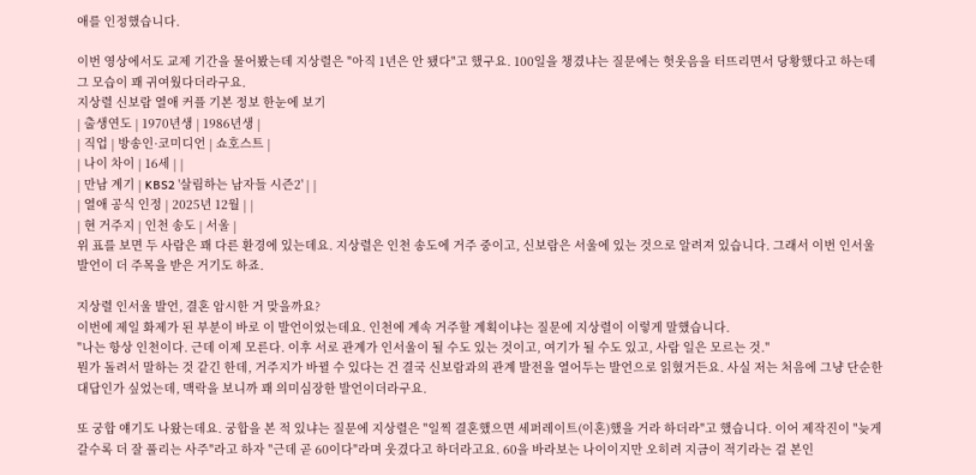애를 인정했습니다.

이번 영상에서도 교제 기간을 물어봤는데 지상렬은 "아직 1년은 안 됐다"고 했구요. 100일을 챙겼냐는 질문에는 헛웃음을 터뜨리면서 당황했다고 하는데 그 모습이 꽤 귀여웠다더라구요.
지상렬 신보람 열애 커플 기본 정보 한눈에 보기
| 출생연도 | 1970년생 | 1986년생 |
| 직업 | 방송인·코미디언 | 쇼호스트 |
| 나이 차이 | 16세 | |
| 만남 계기 | KBS2 '살림하는 남자들 시즌2' | |
| 열애 공식 인정 | 2025년 12월 | |
| 현 거주지 | 인천 송도 | 서울 |
위 표를 보면 두 사람은 꽤 다른 환경에 있는데요. 지상렬은 인천 송도에 거주 중이고, 신보람은 서울에 있는 것으로 알려져 있습니다. 그래서 이번 인서울 발언이 더 주목을 받은 거기도 하죠.

지상렬 인서울 발언, 결혼 암시한 거 맞을까요?
이번에 제일 화제가 된 부분이 바로 이 발언이었는데요. 인천에 계속 거주할 계획이냐는 질문에 지상렬이 이렇게 말했습니다.
"나는 항상 인천이다. 근데 이제 모른다. 이후 서로 관계가 인서울이 될 수도 있는 것이고, 여기가 될 수도 있고, 사람 일은 모르는 것."
뭔가 돌려서 말하는 것 같긴 한데, 거주지가 바뀔 수 있다는 건 결국 신보람과의 관계 발전을 열어두는 발언으로 읽혔거든요. 사실 저는 처음에 그냥 단순한 대답인가 싶었는데, 맥락을 보니까 꽤 의미심장한 발언이더라구요.

또 궁합 얘기도 나왔는데요. 궁합을 본 적 있냐는 질문에 지상렬은 "일찍 결혼했으면 세퍼레이트(이혼)했을 거라 하더라"고 했습니다. 이어 제작진이 "늦게 갈수록 더 잘 풀리는 사주"라고 하자 "근데 곧 60이다"라며 웃겼다고 하더라고요. 60을 바라보는 나이이지만 오히려 지금이 적기라는 걸 본인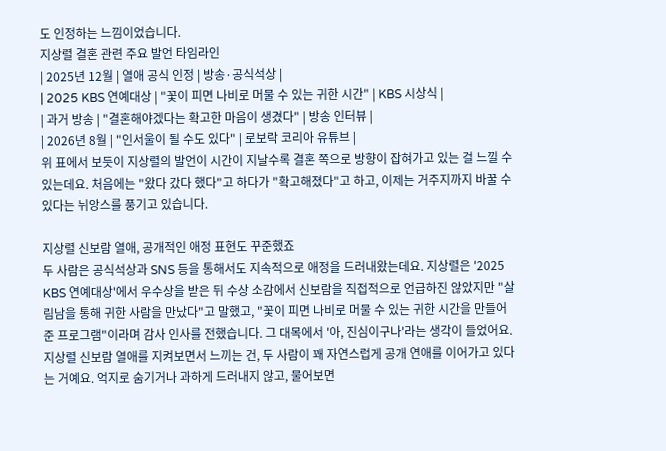도 인정하는 느낌이었습니다.
지상렬 결혼 관련 주요 발언 타임라인
| 2025년 12월 | 열애 공식 인정 | 방송·공식석상 |
| 2025 KBS 연예대상 | "꽃이 피면 나비로 머물 수 있는 귀한 시간" | KBS 시상식 |
| 과거 방송 | "결혼해야겠다는 확고한 마음이 생겼다" | 방송 인터뷰 |
| 2026년 8월 | "인서울이 될 수도 있다" | 로보락 코리아 유튜브 |
위 표에서 보듯이 지상렬의 발언이 시간이 지날수록 결혼 쪽으로 방향이 잡혀가고 있는 걸 느낄 수 있는데요. 처음에는 "왔다 갔다 했다"고 하다가 "확고해졌다"고 하고, 이제는 거주지까지 바꿀 수 있다는 뉘앙스를 풍기고 있습니다.

지상렬 신보람 열애, 공개적인 애정 표현도 꾸준했죠
두 사람은 공식석상과 SNS 등을 통해서도 지속적으로 애정을 드러내왔는데요. 지상렬은 '2025 KBS 연예대상'에서 우수상을 받은 뒤 수상 소감에서 신보람을 직접적으로 언급하진 않았지만 "살림남을 통해 귀한 사람을 만났다"고 말했고, "꽃이 피면 나비로 머물 수 있는 귀한 시간을 만들어준 프로그램"이라며 감사 인사를 전했습니다. 그 대목에서 '아, 진심이구나'라는 생각이 들었어요.
지상렬 신보람 열애를 지켜보면서 느끼는 건, 두 사람이 꽤 자연스럽게 공개 연애를 이어가고 있다는 거예요. 억지로 숨기거나 과하게 드러내지 않고, 물어보면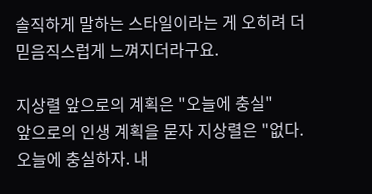솔직하게 말하는 스타일이라는 게 오히려 더 믿음직스럽게 느껴지더라구요.

지상렬 앞으로의 계획은 "오늘에 충실"
앞으로의 인생 계획을 묻자 지상렬은 "없다. 오늘에 충실하자. 내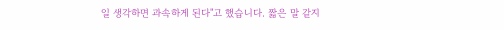일 생각하면 과속하게 된다"고 했습니다. 짧은 말 같지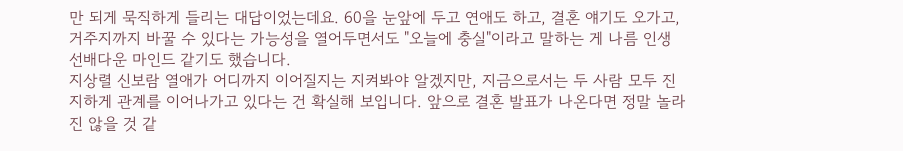만 되게 묵직하게 들리는 대답이었는데요. 60을 눈앞에 두고 연애도 하고, 결혼 얘기도 오가고, 거주지까지 바꿀 수 있다는 가능성을 열어두면서도 "오늘에 충실"이라고 말하는 게 나름 인생 선배다운 마인드 같기도 했습니다.
지상렬 신보람 열애가 어디까지 이어질지는 지켜봐야 알겠지만, 지금으로서는 두 사람 모두 진지하게 관계를 이어나가고 있다는 건 확실해 보입니다. 앞으로 결혼 발표가 나온다면 정말 놀라진 않을 것 같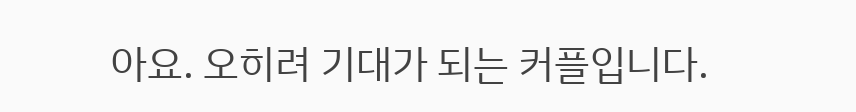아요. 오히려 기대가 되는 커플입니다.